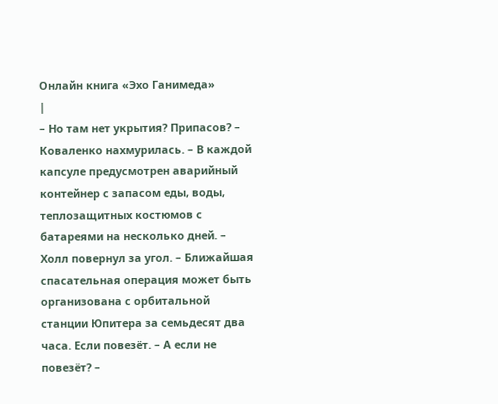Онлайн книга «Эхо Ганимеда»
|
– Но там нет укрытия? Припасов? – Коваленко нахмурилась. – В каждой капсуле предусмотрен аварийный контейнер с запасом еды, воды, теплозащитных костюмов с батареями на несколько дней. – Холл повернул за угол. – Ближайшая спасательная операция может быть организована с орбитальной станции Юпитера за семьдесят два часа. Если повезёт. – А если не повезёт? –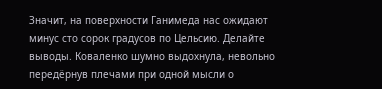Значит, на поверхности Ганимеда нас ожидают минус сто сорок градусов по Цельсию. Делайте выводы. Коваленко шумно выдохнула, невольно передёрнув плечами при одной мысли о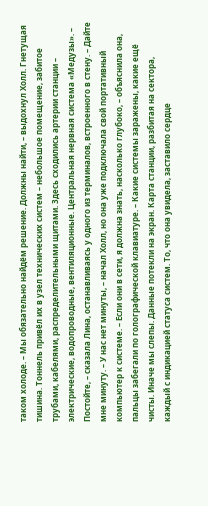таком холоде. – Мы обязательно найдём решение. Должны найти, – выдохнул Холл. Гнетущая тишина. Тоннель привёл их в узел технических систем – небольшое помещение, забитое трубами, кабелями, распределительными щитами. Здесь сходились артерии станции – электрические, водопроводные, вентиляционные. Центральная нервная система «Медузы». – Постойте, – сказала Лина, останавливаясь у одного из терминалов, встроенного в стену. – Дайте мне минуту. – У нас нет минуты, – начал Холл, но она уже подключала свой портативный компьютер к системе. – Если они в сети, я должна знать, насколько глубоко, – объяснила она, пальцы забегали по голографической клавиатуре. – Какие системы заражены, какие ещё чисты. Иначе мы слепы. Данные потекли на экран. Карта станции, разбитая на сектора, каждый с индикацией статуса систем. То, что она увидела, заставило сердце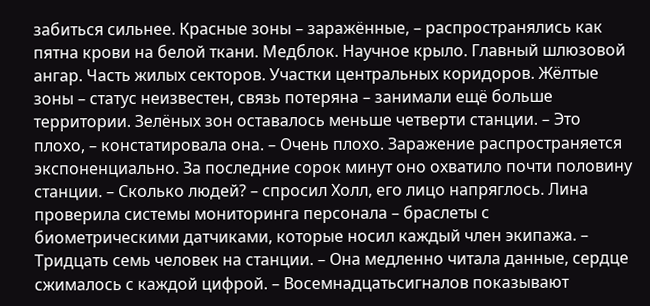забиться сильнее. Красные зоны – заражённые, – распространялись как пятна крови на белой ткани. Медблок. Научное крыло. Главный шлюзовой ангар. Часть жилых секторов. Участки центральных коридоров. Жёлтые зоны – статус неизвестен, связь потеряна – занимали ещё больше территории. Зелёных зон оставалось меньше четверти станции. – Это плохо, – констатировала она. – Очень плохо. Заражение распространяется экспоненциально. За последние сорок минут оно охватило почти половину станции. – Сколько людей? – спросил Холл, его лицо напряглось. Лина проверила системы мониторинга персонала – браслеты с биометрическими датчиками, которые носил каждый член экипажа. – Тридцать семь человек на станции. – Она медленно читала данные, сердце сжималось с каждой цифрой. – Восемнадцатьсигналов показывают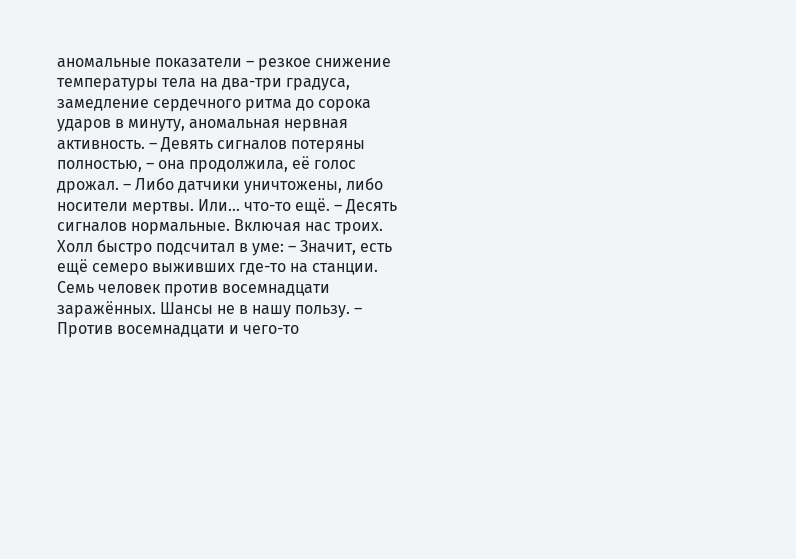аномальные показатели – резкое снижение температуры тела на два-три градуса, замедление сердечного ритма до сорока ударов в минуту, аномальная нервная активность. – Девять сигналов потеряны полностью, – она продолжила, её голос дрожал. – Либо датчики уничтожены, либо носители мертвы. Или… что-то ещё. – Десять сигналов нормальные. Включая нас троих. Холл быстро подсчитал в уме: – Значит, есть ещё семеро выживших где-то на станции. Семь человек против восемнадцати заражённых. Шансы не в нашу пользу. – Против восемнадцати и чего-то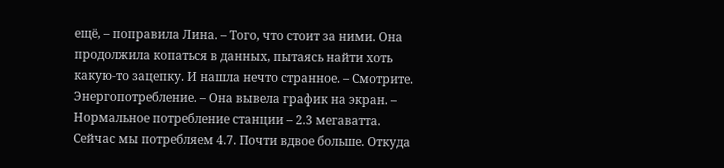ещё, – поправила Лина. – Того, что стоит за ними. Она продолжила копаться в данных, пытаясь найти хоть какую-то зацепку. И нашла нечто странное. – Смотрите. Энергопотребление. – Она вывела график на экран. – Нормальное потребление станции – 2.3 мегаватта. Сейчас мы потребляем 4.7. Почти вдвое больше. Откуда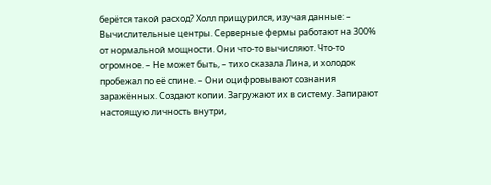берётся такой расход? Холл прищурился, изучая данные: – Вычислительные центры. Серверные фермы работают на 300% от нормальной мощности. Они что-то вычисляют. Что-то огромное. – Не может быть, – тихо сказала Лина, и холодок пробежал по её спине. – Они оцифровывают сознания заражённых. Создают копии. Загружают их в систему. Запирают настоящую личность внутри,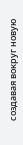создавая вокруг новую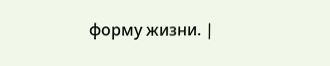форму жизни. |